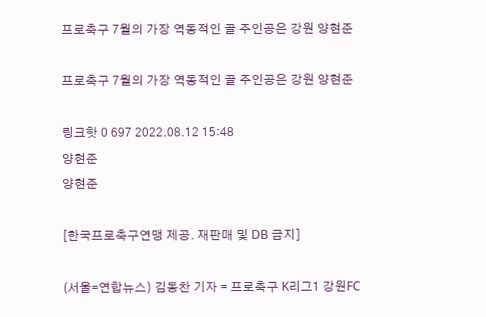프로축구 7월의 가장 역동적인 골 주인공은 강원 양현준

프로축구 7월의 가장 역동적인 골 주인공은 강원 양현준

링크핫 0 697 2022.08.12 15:48
양현준
양현준

[한국프로축구연맹 제공. 재판매 및 DB 금지]

(서울=연합뉴스) 김동찬 기자 = 프로축구 K리그1 강원FC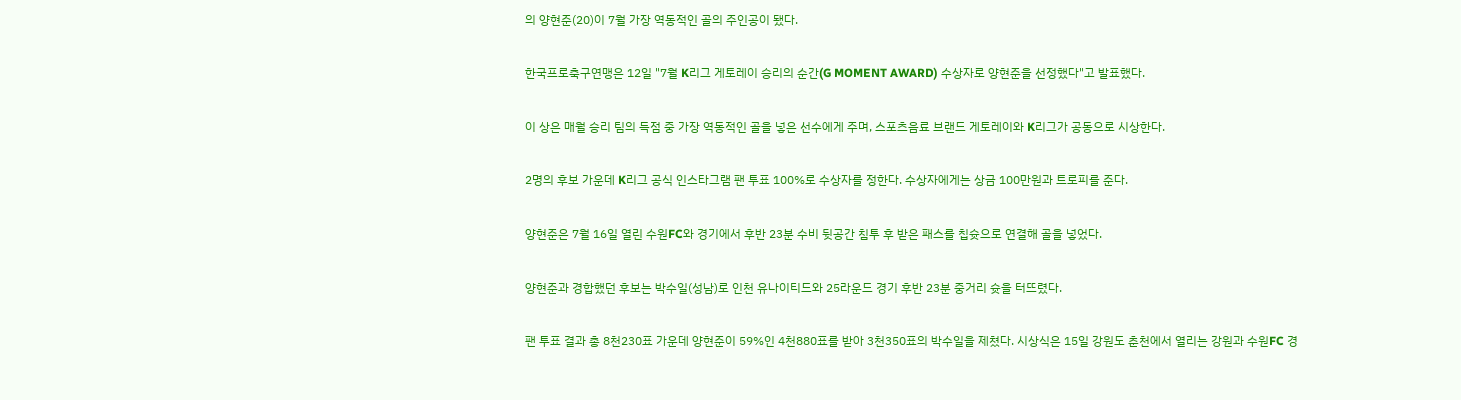의 양현준(20)이 7월 가장 역동적인 골의 주인공이 됐다.

한국프로축구연맹은 12일 "7월 K리그 게토레이 승리의 순간(G MOMENT AWARD) 수상자로 양현준을 선정했다"고 발표했다.

이 상은 매월 승리 팀의 득점 중 가장 역동적인 골을 넣은 선수에게 주며, 스포츠음료 브랜드 게토레이와 K리그가 공동으로 시상한다.

2명의 후보 가운데 K리그 공식 인스타그램 팬 투표 100%로 수상자를 정한다. 수상자에게는 상금 100만원과 트로피를 준다.

양현준은 7월 16일 열린 수원FC와 경기에서 후반 23분 수비 뒷공간 침투 후 받은 패스를 칩슛으로 연결해 골을 넣었다.

양현준과 경합했던 후보는 박수일(성남)로 인천 유나이티드와 25라운드 경기 후반 23분 중거리 슛을 터뜨렸다.

팬 투표 결과 총 8천230표 가운데 양현준이 59%인 4천880표를 받아 3천350표의 박수일을 제쳤다. 시상식은 15일 강원도 춘천에서 열리는 강원과 수원FC 경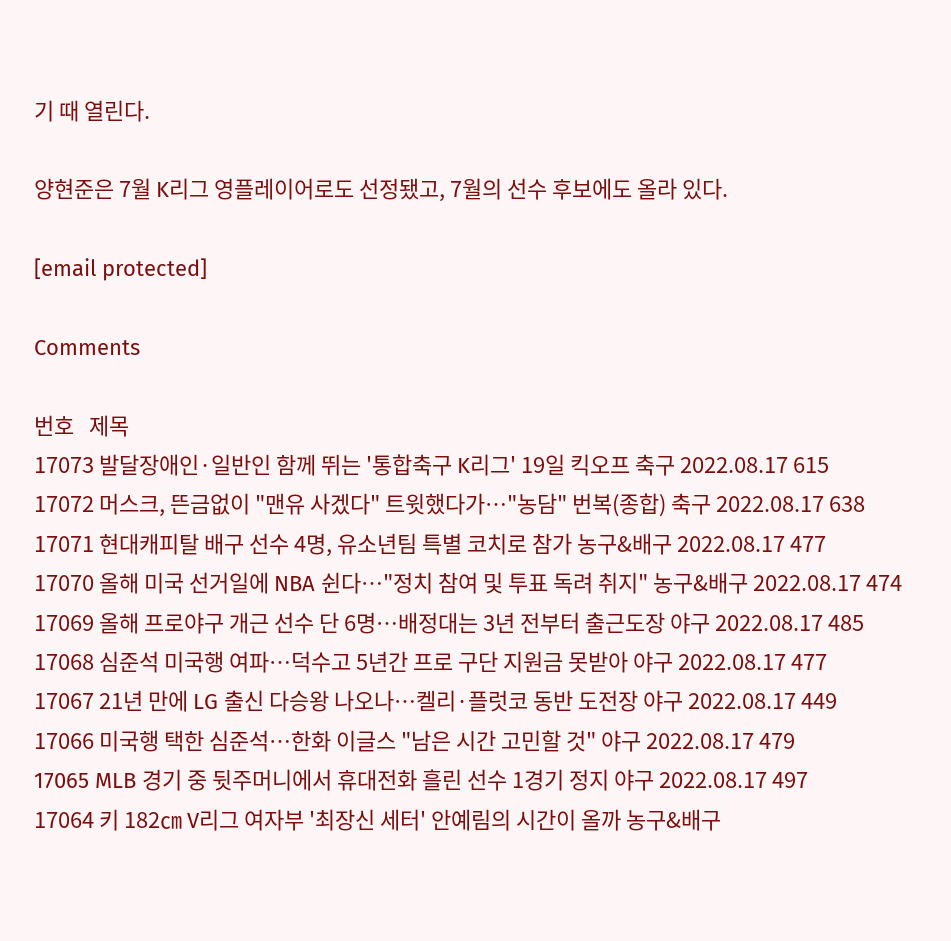기 때 열린다.

양현준은 7월 K리그 영플레이어로도 선정됐고, 7월의 선수 후보에도 올라 있다.

[email protected]

Comments

번호   제목
17073 발달장애인·일반인 함께 뛰는 '통합축구 K리그' 19일 킥오프 축구 2022.08.17 615
17072 머스크, 뜬금없이 "맨유 사겠다" 트윗했다가…"농담" 번복(종합) 축구 2022.08.17 638
17071 현대캐피탈 배구 선수 4명, 유소년팀 특별 코치로 참가 농구&배구 2022.08.17 477
17070 올해 미국 선거일에 NBA 쉰다…"정치 참여 및 투표 독려 취지" 농구&배구 2022.08.17 474
17069 올해 프로야구 개근 선수 단 6명…배정대는 3년 전부터 출근도장 야구 2022.08.17 485
17068 심준석 미국행 여파…덕수고 5년간 프로 구단 지원금 못받아 야구 2022.08.17 477
17067 21년 만에 LG 출신 다승왕 나오나…켈리·플럿코 동반 도전장 야구 2022.08.17 449
17066 미국행 택한 심준석…한화 이글스 "남은 시간 고민할 것" 야구 2022.08.17 479
17065 MLB 경기 중 뒷주머니에서 휴대전화 흘린 선수 1경기 정지 야구 2022.08.17 497
17064 키 182㎝ V리그 여자부 '최장신 세터' 안예림의 시간이 올까 농구&배구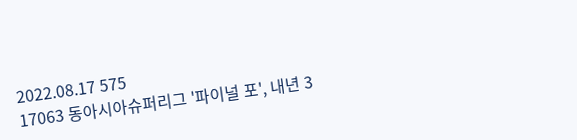2022.08.17 575
17063 동아시아슈퍼리그 '파이널 포', 내년 3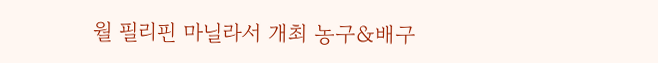월 필리핀 마닐라서 개최 농구&배구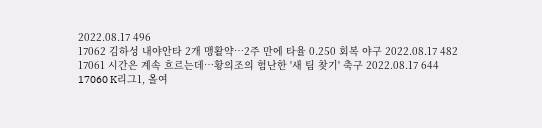2022.08.17 496
17062 김하성 내야안타 2개 맹활약…2주 만에 타율 0.250 회복 야구 2022.08.17 482
17061 시간은 계속 흐르는데…황의조의 험난한 '새 팀 찾기' 축구 2022.08.17 644
17060 K리그1, 올여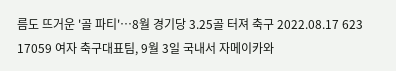름도 뜨거운 '골 파티'…8월 경기당 3.25골 터져 축구 2022.08.17 623
17059 여자 축구대표팀, 9월 3일 국내서 자메이카와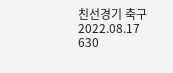친선경기 축구 2022.08.17 630